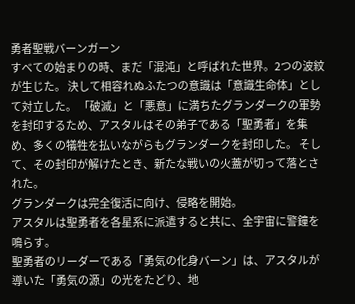勇者聖戦バーンガーン
すべての始まりの時、まだ「混沌」と呼ばれた世界。2つの波紋が生じた。 決して相容れぬふたつの意識は「意識生命体」として対立した。 「破滅」と「悪意」に満ちたグランダークの軍勢を封印するため、アスタルはその弟子である「聖勇者」を集め、多くの犠牲を払いながらもグランダークを封印した。 そして、その封印が解けたとき、新たな戦いの火蓋が切って落とされた。
グランダークは完全復活に向け、侵略を開始。
アスタルは聖勇者を各星系に派遣すると共に、全宇宙に警鐘を鳴らす。
聖勇者のリーダーである「勇気の化身バーン」は、アスタルが導いた「勇気の源」の光をたどり、地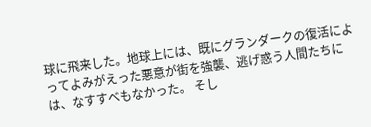球に飛来した。地球上には、既にグランダークの復活によってよみがえった悪意が街を強襲、逃げ惑う人間たちには、なすすべもなかった。 そし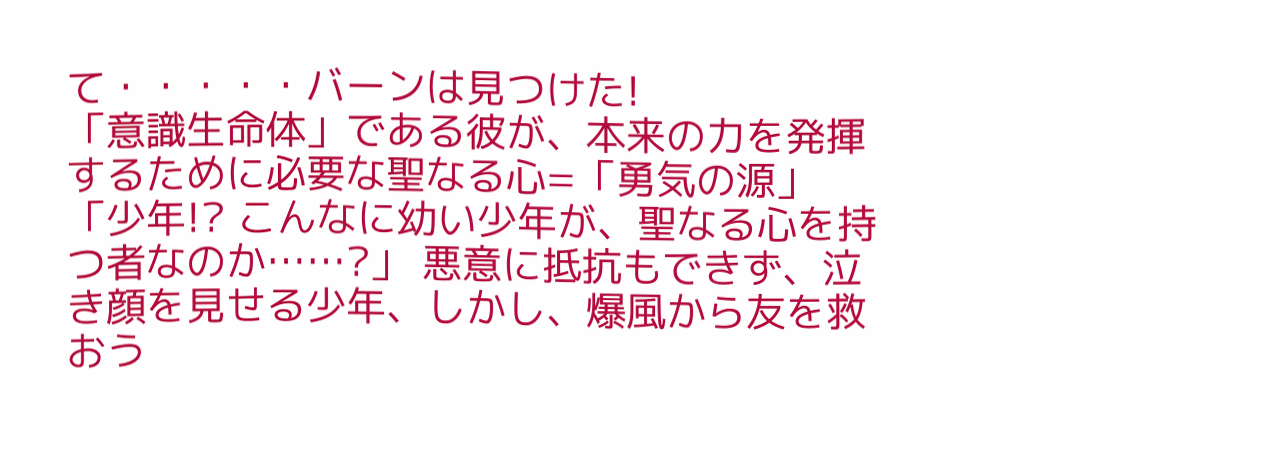て・・・・・バーンは見つけた!
「意識生命体」である彼が、本来の力を発揮するために必要な聖なる心=「勇気の源」
「少年!? こんなに幼い少年が、聖なる心を持つ者なのか……?」 悪意に抵抗もできず、泣き顔を見せる少年、しかし、爆風から友を救おう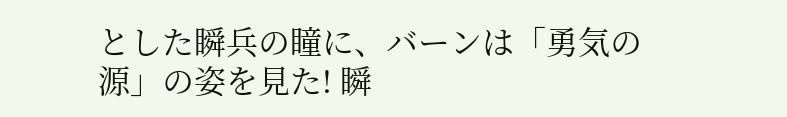とした瞬兵の瞳に、バーンは「勇気の源」の姿を見た! 瞬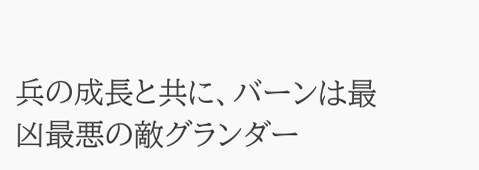兵の成長と共に、バーンは最凶最悪の敵グランダー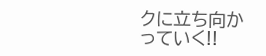クに立ち向かっていく!!